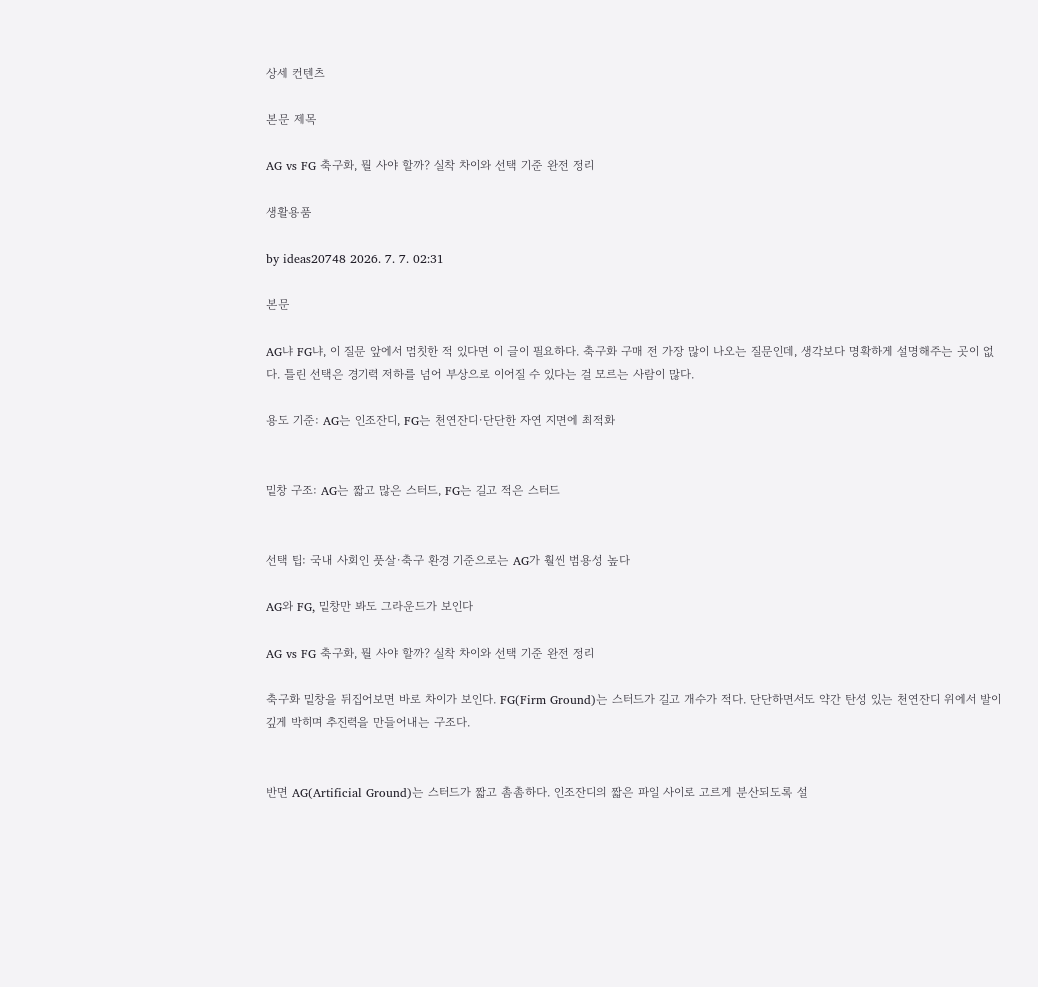상세 컨텐츠

본문 제목

AG vs FG 축구화, 뭘 사야 할까? 실착 차이와 선택 기준 완전 정리

생활용품

by ideas20748 2026. 7. 7. 02:31

본문

AG냐 FG냐, 이 질문 앞에서 멈칫한 적 있다면 이 글이 필요하다. 축구화 구매 전 가장 많이 나오는 질문인데, 생각보다 명확하게 설명해주는 곳이 없다. 틀린 선택은 경기력 저하를 넘어 부상으로 이어질 수 있다는 걸 모르는 사람이 많다.

용도 기준: AG는 인조잔디, FG는 천연잔디·단단한 자연 지면에 최적화


밑창 구조: AG는 짧고 많은 스터드, FG는 길고 적은 스터드


선택 팁: 국내 사회인 풋살·축구 환경 기준으로는 AG가 훨씬 범용성 높다

AG와 FG, 밑창만 봐도 그라운드가 보인다

AG vs FG 축구화, 뭘 사야 할까? 실착 차이와 선택 기준 완전 정리

축구화 밑창을 뒤집어보면 바로 차이가 보인다. FG(Firm Ground)는 스터드가 길고 개수가 적다. 단단하면서도 약간 탄성 있는 천연잔디 위에서 발이 깊게 박히며 추진력을 만들어내는 구조다.


반면 AG(Artificial Ground)는 스터드가 짧고 촘촘하다. 인조잔디의 짧은 파일 사이로 고르게 분산되도록 설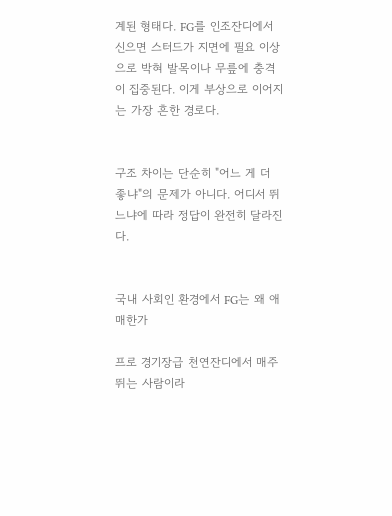계된 형태다. FG를 인조잔디에서 신으면 스터드가 지면에 필요 이상으로 박혀 발목이나 무릎에 충격이 집중된다. 이게 부상으로 이어지는 가장 흔한 경로다.


구조 차이는 단순히 "어느 게 더 좋냐"의 문제가 아니다. 어디서 뛰느냐에 따라 정답이 완전히 달라진다.


국내 사회인 환경에서 FG는 왜 애매한가

프로 경기장급 천연잔디에서 매주 뛰는 사람이라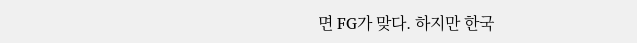면 FG가 맞다. 하지만 한국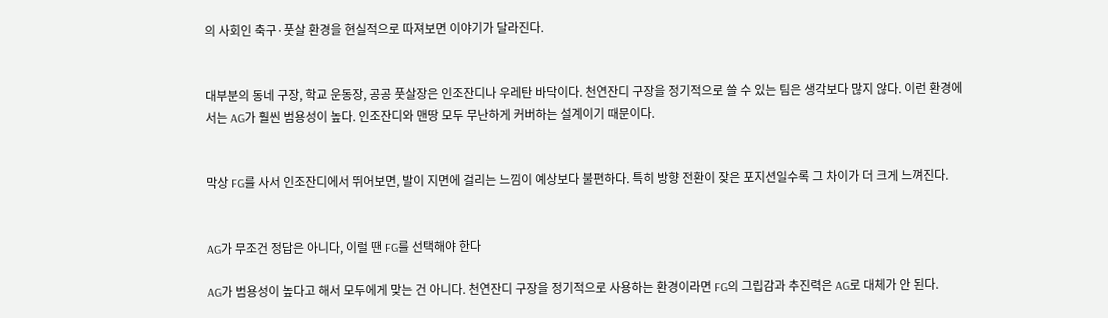의 사회인 축구·풋살 환경을 현실적으로 따져보면 이야기가 달라진다.


대부분의 동네 구장, 학교 운동장, 공공 풋살장은 인조잔디나 우레탄 바닥이다. 천연잔디 구장을 정기적으로 쓸 수 있는 팀은 생각보다 많지 않다. 이런 환경에서는 AG가 훨씬 범용성이 높다. 인조잔디와 맨땅 모두 무난하게 커버하는 설계이기 때문이다.


막상 FG를 사서 인조잔디에서 뛰어보면, 발이 지면에 걸리는 느낌이 예상보다 불편하다. 특히 방향 전환이 잦은 포지션일수록 그 차이가 더 크게 느껴진다.


AG가 무조건 정답은 아니다, 이럴 땐 FG를 선택해야 한다

AG가 범용성이 높다고 해서 모두에게 맞는 건 아니다. 천연잔디 구장을 정기적으로 사용하는 환경이라면 FG의 그립감과 추진력은 AG로 대체가 안 된다.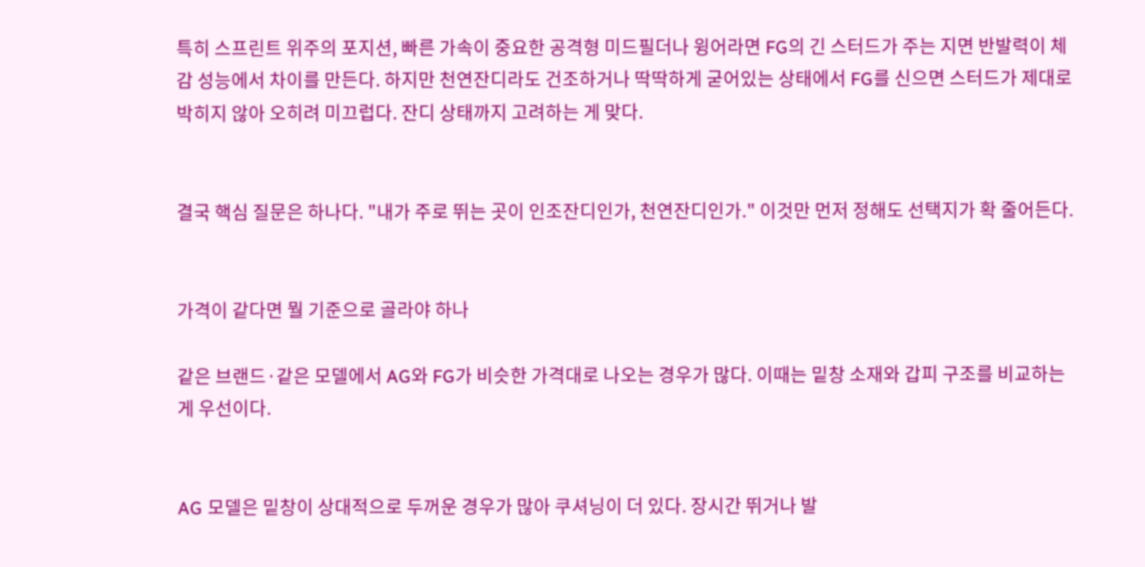특히 스프린트 위주의 포지션, 빠른 가속이 중요한 공격형 미드필더나 윙어라면 FG의 긴 스터드가 주는 지면 반발력이 체감 성능에서 차이를 만든다. 하지만 천연잔디라도 건조하거나 딱딱하게 굳어있는 상태에서 FG를 신으면 스터드가 제대로 박히지 않아 오히려 미끄럽다. 잔디 상태까지 고려하는 게 맞다.


결국 핵심 질문은 하나다. "내가 주로 뛰는 곳이 인조잔디인가, 천연잔디인가." 이것만 먼저 정해도 선택지가 확 줄어든다.


가격이 같다면 뭘 기준으로 골라야 하나

같은 브랜드·같은 모델에서 AG와 FG가 비슷한 가격대로 나오는 경우가 많다. 이때는 밑창 소재와 갑피 구조를 비교하는 게 우선이다.


AG 모델은 밑창이 상대적으로 두꺼운 경우가 많아 쿠셔닝이 더 있다. 장시간 뛰거나 발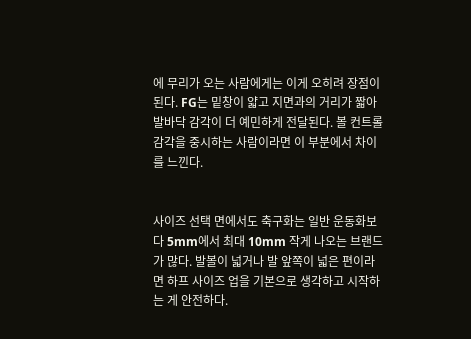에 무리가 오는 사람에게는 이게 오히려 장점이 된다. FG는 밑창이 얇고 지면과의 거리가 짧아 발바닥 감각이 더 예민하게 전달된다. 볼 컨트롤 감각을 중시하는 사람이라면 이 부분에서 차이를 느낀다.


사이즈 선택 면에서도 축구화는 일반 운동화보다 5mm에서 최대 10mm 작게 나오는 브랜드가 많다. 발볼이 넓거나 발 앞쪽이 넓은 편이라면 하프 사이즈 업을 기본으로 생각하고 시작하는 게 안전하다.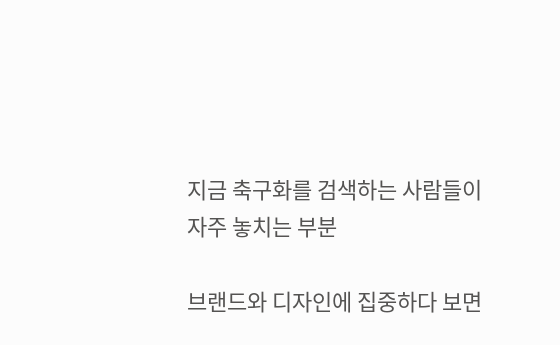지금 축구화를 검색하는 사람들이 자주 놓치는 부분

브랜드와 디자인에 집중하다 보면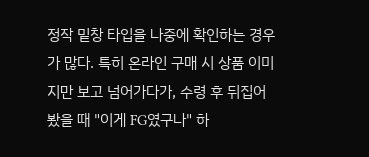정작 밑창 타입을 나중에 확인하는 경우가 많다. 특히 온라인 구매 시 상품 이미지만 보고 넘어가다가, 수령 후 뒤집어봤을 때 "이게 FG였구나" 하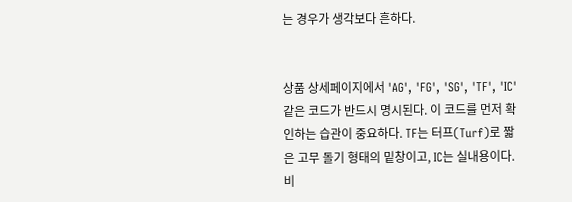는 경우가 생각보다 흔하다.


상품 상세페이지에서 'AG', 'FG', 'SG', 'TF', 'IC' 같은 코드가 반드시 명시된다. 이 코드를 먼저 확인하는 습관이 중요하다. TF는 터프(Turf)로 짧은 고무 돌기 형태의 밑창이고, IC는 실내용이다. 비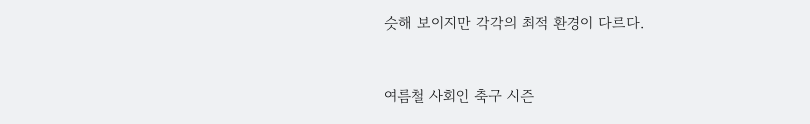슷해 보이지만 각각의 최적 환경이 다르다.


여름철 사회인 축구 시즌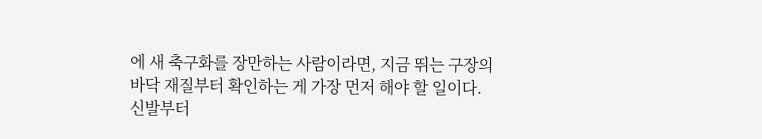에 새 축구화를 장만하는 사람이라면, 지금 뛰는 구장의 바닥 재질부터 확인하는 게 가장 먼저 해야 할 일이다. 신발부터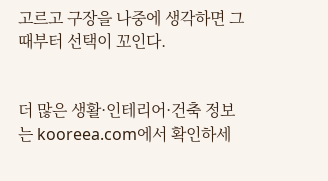고르고 구장을 나중에 생각하면 그때부터 선택이 꼬인다.


더 많은 생활·인테리어·건축 정보는 kooreea.com에서 확인하세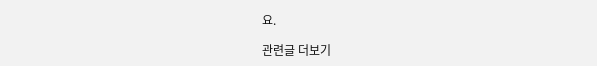요.

관련글 더보기